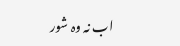اب نہ وہ شور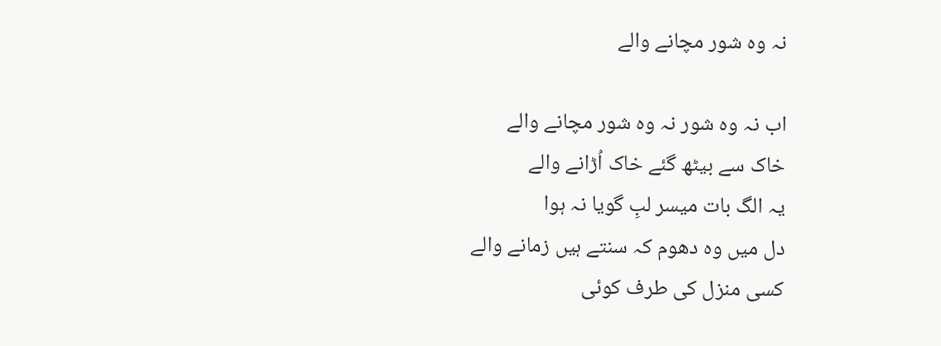نہ وہ شور مچانے والے

اب نہ وہ شور نہ وہ شور مچانے والے
خاک سے بیٹھ گئے خاک اُڑانے والے
یہ الگ بات میسر لبِ گویا نہ ہوا
دل میں وہ دھوم کہ سنتے ہیں زمانے والے
کسی منزل کی طرف کوئی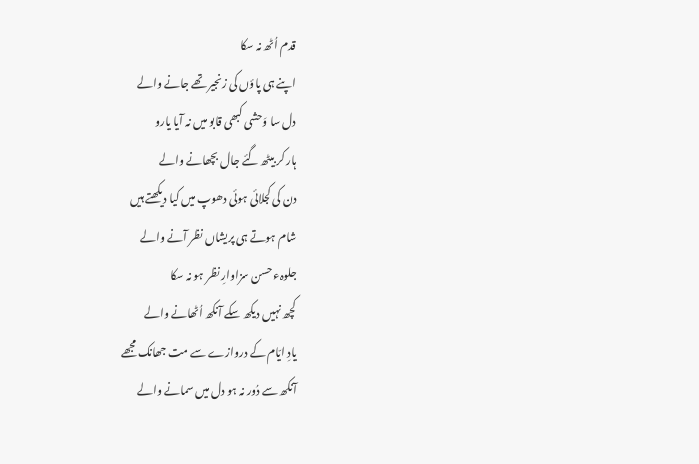قدم اُٹھ نہ سکا
اپنے ہی پاؤں کی زنجیر تھے جانے والے
دل سا وَحشی کبھی قابو میں نہ آیا یارو
ہار کر بیٹھ گئے جال بچھانے والے
دن کی کجلائی ہوئی دھوپ میں کیا دیکھتے ہیں
شام ہوتے ہی پریشاں نظر آنے والے
جلوہء حسن سزاوارِ نظر ہو نہ سکا
کچھ نہیں دیکھ سکے آنکھ اُٹھانے والے
یادِ ایّام کے دروازے سے مت جھانک مجھے
آنکھ سے دُور نہ ہو دل میں سمانے والے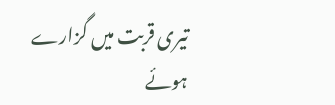تیری قربت میں گزارے ہوئے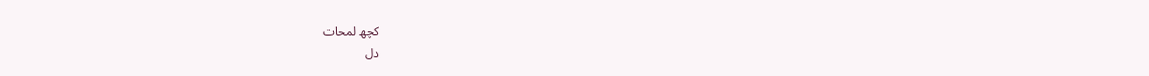کچھ لمحات
دل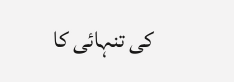کی تنہائی کا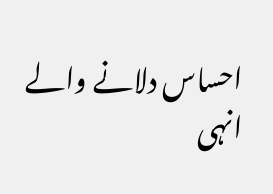احساس دلانے والے
انہی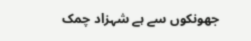جھونکوں سے ہے شہزاد چمک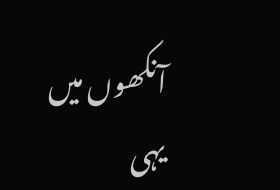آنکھوں میں
یہی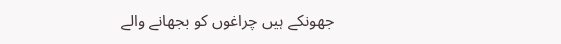جھونکے ہیں چراغوں کو بجھانے والے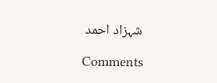شہزاد احمد

Comments